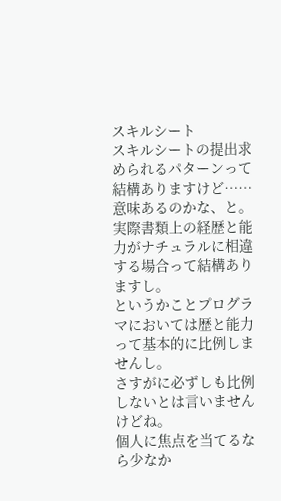スキルシート
スキルシートの提出求められるパターンって結構ありますけど……意味あるのかな、と。
実際書類上の経歴と能力がナチュラルに相違する場合って結構ありますし。
というかことプログラマにおいては歴と能力って基本的に比例しませんし。
さすがに必ずしも比例しないとは言いませんけどね。
個人に焦点を当てるなら少なか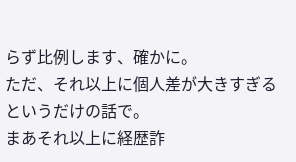らず比例します、確かに。
ただ、それ以上に個人差が大きすぎるというだけの話で。
まあそれ以上に経歴詐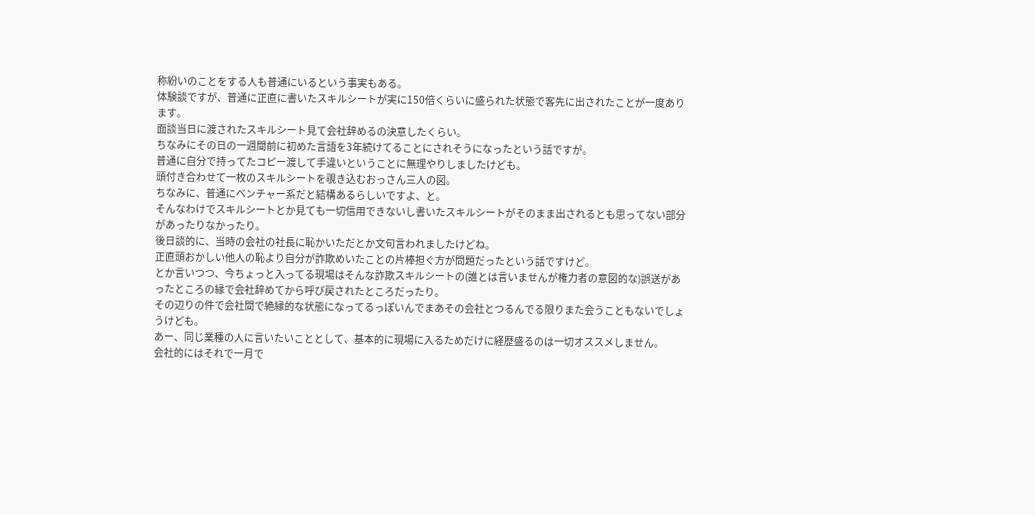称紛いのことをする人も普通にいるという事実もある。
体験談ですが、普通に正直に書いたスキルシートが実に150倍くらいに盛られた状態で客先に出されたことが一度あります。
面談当日に渡されたスキルシート見て会社辞めるの決意したくらい。
ちなみにその日の一週間前に初めた言語を3年続けてることにされそうになったという話ですが。
普通に自分で持ってたコピー渡して手違いということに無理やりしましたけども。
頭付き合わせて一枚のスキルシートを覗き込むおっさん三人の図。
ちなみに、普通にベンチャー系だと結構あるらしいですよ、と。
そんなわけでスキルシートとか見ても一切信用できないし書いたスキルシートがそのまま出されるとも思ってない部分があったりなかったり。
後日談的に、当時の会社の社長に恥かいただとか文句言われましたけどね。
正直頭おかしい他人の恥より自分が詐欺めいたことの片棒担ぐ方が問題だったという話ですけど。
とか言いつつ、今ちょっと入ってる現場はそんな詐欺スキルシートの(誰とは言いませんが権力者の意図的な)誤送があったところの縁で会社辞めてから呼び戻されたところだったり。
その辺りの件で会社間で絶縁的な状態になってるっぽいんでまあその会社とつるんでる限りまた会うこともないでしょうけども。
あー、同じ業種の人に言いたいこととして、基本的に現場に入るためだけに経歴盛るのは一切オススメしません。
会社的にはそれで一月で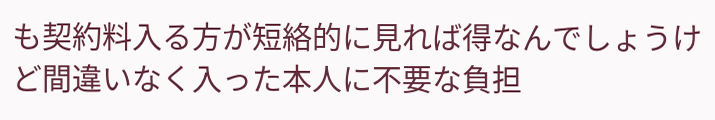も契約料入る方が短絡的に見れば得なんでしょうけど間違いなく入った本人に不要な負担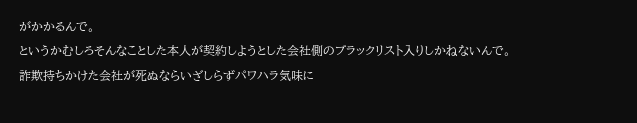がかかるんで。
というかむしろそんなことした本人が契約しようとした会社側のブラックリスト入りしかねないんで。
詐欺持ちかけた会社が死ぬならいざしらずパワハラ気味に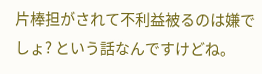片棒担がされて不利益被るのは嫌でしょ? という話なんですけどね。